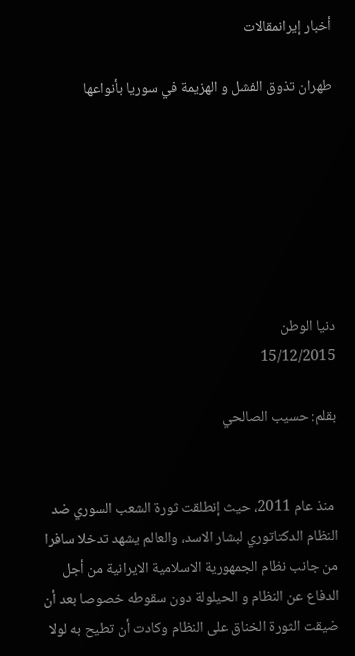أخبار إيرانمقالات

طهران تذوق الفشل و الهزيمة في سوريا بأنواعها







دنيا الوطن
15/12/2015

بقلم: حسيب الصالحي


 منذ عام 2011، حيث إنطلقت ثورة الشعب السوري ضد النظام الدکتاتوري لبشار الاسد، والعالم يشهد تدخلا سافرا من جانب نظام الجمهورية الاسلامية الايرانية من أجل الدفاع عن النظام و الحيلولة دون سقوطه خصوصا بعد أن ضيقت الثورة الخناق علی النظام وکادت أن تطيح به لولا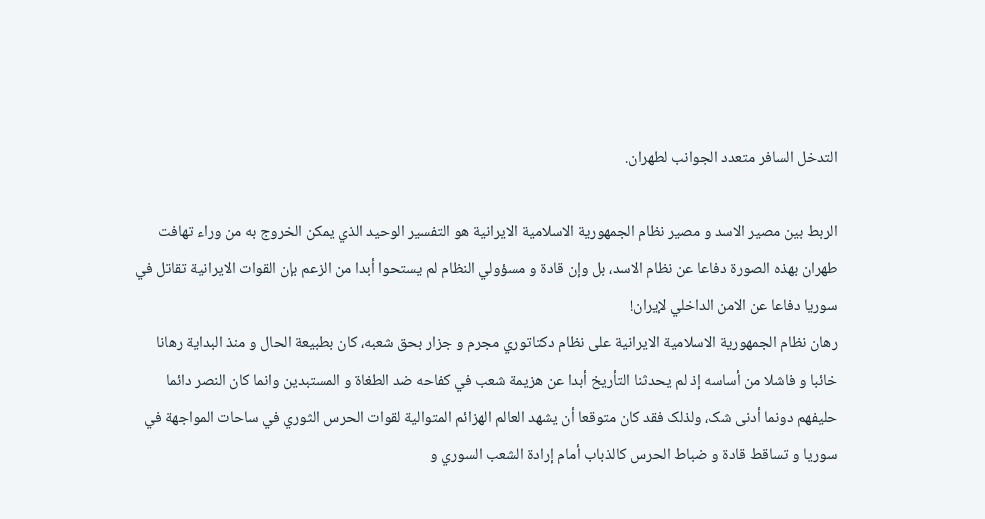التدخل السافر متعدد الجوانب لطهران.

الربط بين مصير الاسد و مصير نظام الجمهورية الاسلامية الايرانية هو التفسير الوحيد الذي يمکن الخروج به من وراء تهافت طهران بهذه الصورة دفاعا عن نظام الاسد، بل وإن قادة و مسؤولي النظام لم يستحوا أبدا من الزعم بإن القوات الايرانية تقاتل في سوريا دفاعا عن الامن الداخلي لإيران!
رهان نظام الجمهورية الاسلامية الايرانية علی نظام دکتاتوري مجرم و جزار بحق شعبه، کان بطبيعة الحال و منذ البداية رهانا خائبا و فاشلا من أساسه إذ لم يحدثنا التأريخ أبدا عن هزيمة شعب في کفاحه ضد الطغاة و المستبدين وانما کان النصر دائما حليفهم دونما أدنی شک، ولذلک فقد کان متوقعا أن يشهد العالم الهزائم المتوالية لقوات الحرس الثوري في ساحات المواجهة في سوريا و تساقط قادة و ضباط الحرس کالذباب أمام إرادة الشعب السوري و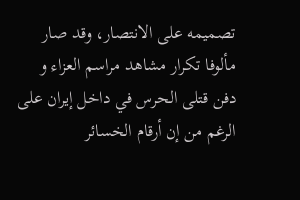تصميمه علی الانتصار، وقد صار مألوفا تکرار مشاهد مراسم العزاء و دفن قتلی الحرس في داخل إيران علی الرغم من إن أرقام الخسائر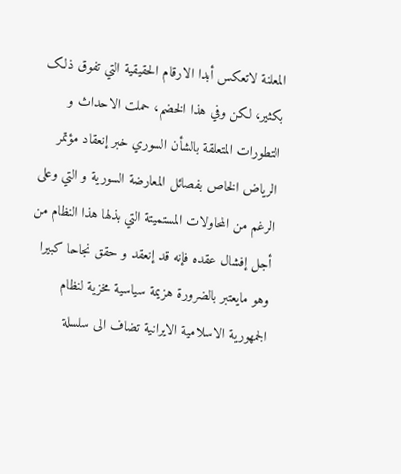المعلنة لاتعکس أبدا الارقام الحقيقية التي تفوق ذلک بکثير، لکن وفي هذا الخضم، حملت الاحداث و التطورات المتعلقة بالشأن السوري خبر إنعقاد مؤتمر الرياض الخاص بفصائل المعارضة السورية و التي وعلی الرغم من المحاولات المستميتة التي بذلها هذا النظام من أجل إفشال عقده فإنه قد إنعقد و حقق نجاحا کبيرا وهو مايعتبر بالضرورة هزيمة سياسية مخزية لنظام الجمهورية الاسلامية الايرانية تضاف الی سلسلة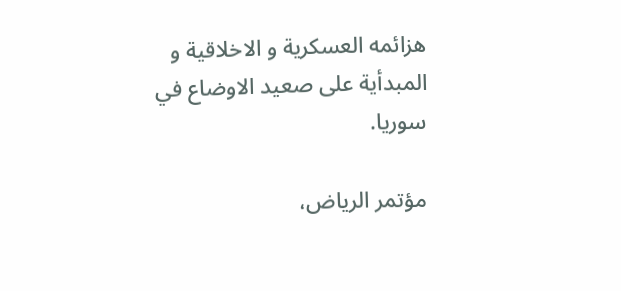هزائمه العسکرية و الاخلاقية و المبدأية علی صعيد الاوضاع في سوريا.

مؤتمر الرياض،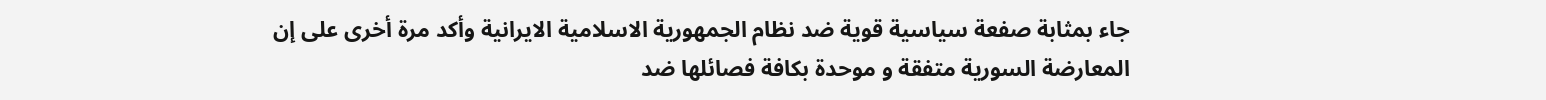جاء بمثابة صفعة سياسية قوية ضد نظام الجمهورية الاسلامية الايرانية وأکد مرة أخری علی إن المعارضة السورية متفقة و موحدة بکافة فصائلها ضد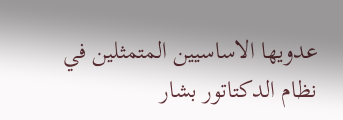عدويها الاساسيين المتمثلين في نظام الدکتاتور بشار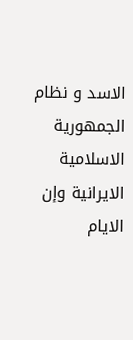الاسد و نظام الجمهورية الاسلامية الايرانية وإن الايام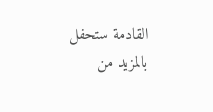القادمة ستحفل بالمزيد من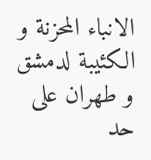الانباء المحزنة و الکئيبة لدمشق و طهران علی حد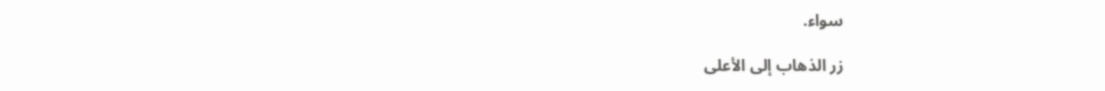سواء.

زر الذهاب إلى الأعلى